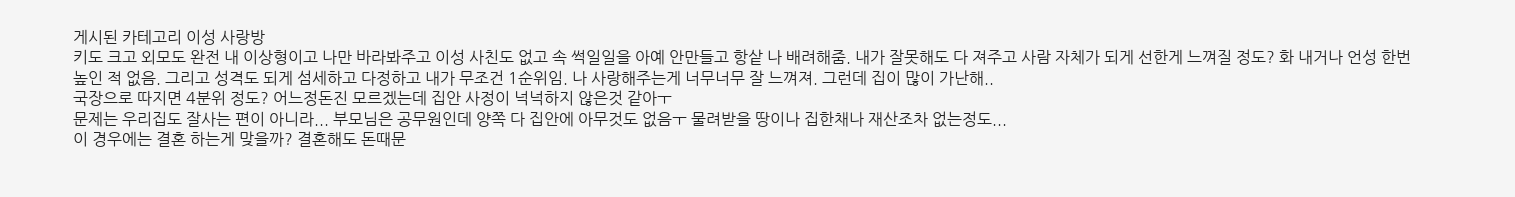게시된 카테고리 이성 사랑방
키도 크고 외모도 완전 내 이상형이고 나만 바라봐주고 이성 사친도 없고 속 썩일일을 아예 안만들고 항샅 나 배려해줌. 내가 잘못해도 다 져주고 사람 자체가 되게 선한게 느껴질 정도? 화 내거나 언성 한번 높인 적 없음. 그리고 성격도 되게 섬세하고 다정하고 내가 무조건 1순위임. 나 사랑해주는게 너무너무 잘 느껴져. 그런데 집이 많이 가난해..
국장으로 따지면 4분위 정도? 어느정돈진 모르겠는데 집안 사정이 넉넉하지 않은것 같아ㅜ
문제는 우리집도 잘사는 편이 아니라... 부모님은 공무원인데 양쪽 다 집안에 아무것도 없음ㅜ 물려받을 땅이나 집한채나 재산조차 없는정도...
이 경우에는 결혼 하는게 맞을까? 결혼해도 돈때문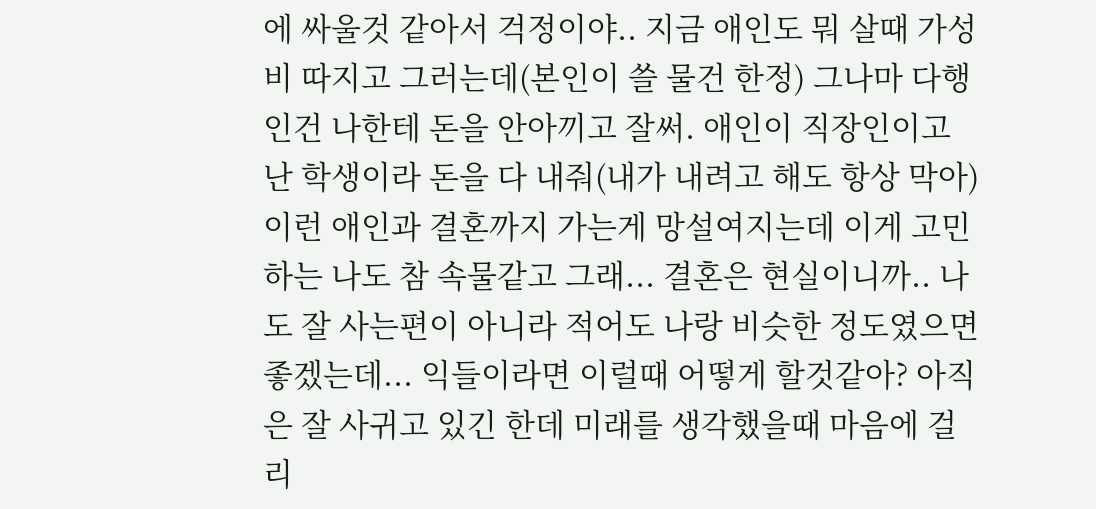에 싸울것 같아서 걱정이야.. 지금 애인도 뭐 살때 가성비 따지고 그러는데(본인이 쓸 물건 한정) 그나마 다행인건 나한테 돈을 안아끼고 잘써. 애인이 직장인이고 난 학생이라 돈을 다 내줘(내가 내려고 해도 항상 막아)
이런 애인과 결혼까지 가는게 망설여지는데 이게 고민하는 나도 참 속물같고 그래... 결혼은 현실이니까.. 나도 잘 사는편이 아니라 적어도 나랑 비슷한 정도였으면 좋겠는데... 익들이라면 이럴때 어떻게 할것같아? 아직은 잘 사귀고 있긴 한데 미래를 생각했을때 마음에 걸리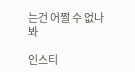는건 어쩔 수 없나봐

인스티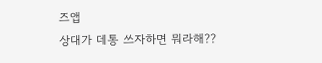즈앱
상대가 데통 쓰자하면 뭐라해??